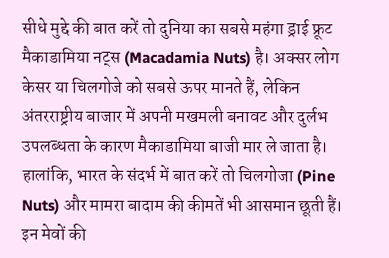सीधे मुद्दे की बात करें तो दुनिया का सबसे महंगा ड्राई फ्रूट मैकाडामिया नट्स (Macadamia Nuts) है। अक्सर लोग केसर या चिलगोजे को सबसे ऊपर मानते हैं, लेकिन अंतरराष्ट्रीय बाजार में अपनी मखमली बनावट और दुर्लभ उपलब्धता के कारण मैकाडामिया बाजी मार ले जाता है। हालांकि, भारत के संदर्भ में बात करें तो चिलगोजा (Pine Nuts) और मामरा बादाम की कीमतें भी आसमान छूती हैं। इन मेवों की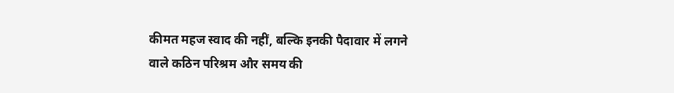कीमत महज स्वाद की नहीं, बल्कि इनकी पैदावार में लगने वाले कठिन परिश्रम और समय की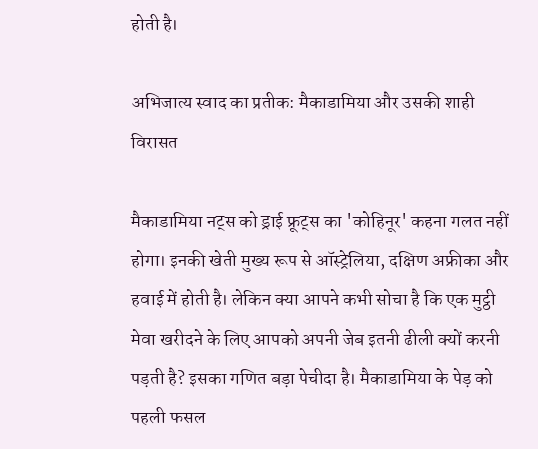होती है।

अभिजात्य स्वाद का प्रतीक: मैकाडामिया और उसकी शाही विरासत

मैकाडामिया नट्स को ड्राई फ्रूट्स का 'कोहिनूर' कहना गलत नहीं होगा। इनकी खेती मुख्य रूप से ऑस्ट्रेलिया, दक्षिण अफ्रीका और हवाई में होती है। लेकिन क्या आपने कभी सोचा है कि एक मुट्ठी मेवा खरीदने के लिए आपको अपनी जेब इतनी ढीली क्यों करनी पड़ती है? इसका गणित बड़ा पेचीदा है। मैकाडामिया के पेड़ को पहली फसल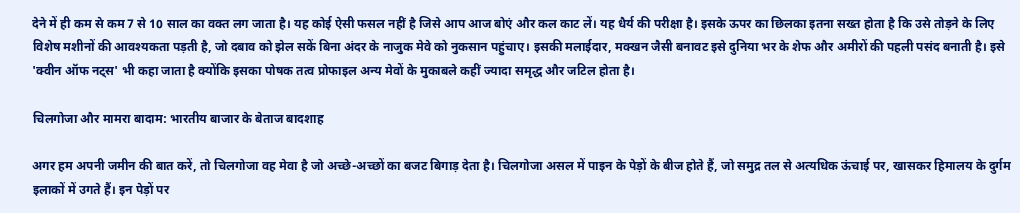देने में ही कम से कम 7 से 10 साल का वक्त लग जाता है। यह कोई ऐसी फसल नहीं है जिसे आप आज बोएं और कल काट लें। यह धैर्य की परीक्षा है। इसके ऊपर का छिलका इतना सख्त होता है कि उसे तोड़ने के लिए विशेष मशीनों की आवश्यकता पड़ती है, जो दबाव को झेल सकें बिना अंदर के नाजुक मेवे को नुकसान पहुंचाए। इसकी मलाईदार, मक्खन जैसी बनावट इसे दुनिया भर के शेफ और अमीरों की पहली पसंद बनाती है। इसे 'क्वीन ऑफ नट्स' भी कहा जाता है क्योंकि इसका पोषक तत्व प्रोफाइल अन्य मेवों के मुकाबले कहीं ज्यादा समृद्ध और जटिल होता है।

चिलगोजा और मामरा बादाम: भारतीय बाजार के बेताज बादशाह

अगर हम अपनी जमीन की बात करें, तो चिलगोजा वह मेवा है जो अच्छे-अच्छों का बजट बिगाड़ देता है। चिलगोजा असल में पाइन के पेड़ों के बीज होते हैं, जो समुद्र तल से अत्यधिक ऊंचाई पर, खासकर हिमालय के दुर्गम इलाकों में उगते हैं। इन पेड़ों पर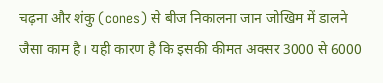चढ़ना और शंकु (cones) से बीज निकालना जान जोखिम में डालने जैसा काम है। यही कारण है कि इसकी कीमत अक्सर 3000 से 6000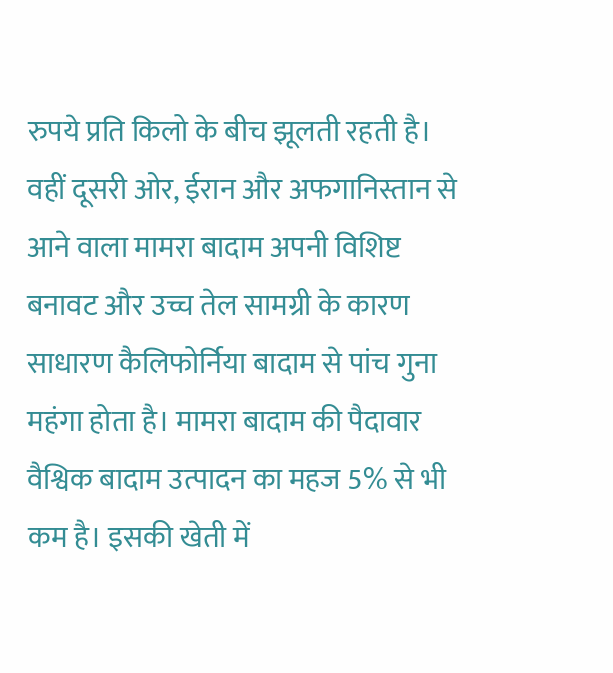रुपये प्रति किलो के बीच झूलती रहती है। वहीं दूसरी ओर, ईरान और अफगानिस्तान से आने वाला मामरा बादाम अपनी विशिष्ट बनावट और उच्च तेल सामग्री के कारण साधारण कैलिफोर्निया बादाम से पांच गुना महंगा होता है। मामरा बादाम की पैदावार वैश्विक बादाम उत्पादन का महज 5% से भी कम है। इसकी खेती में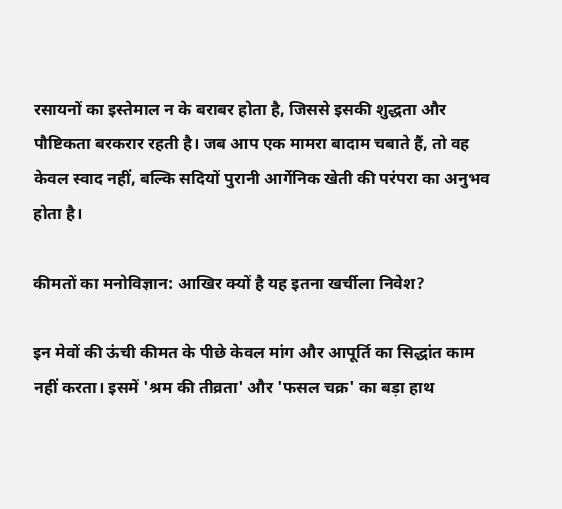रसायनों का इस्तेमाल न के बराबर होता है, जिससे इसकी शुद्धता और पौष्टिकता बरकरार रहती है। जब आप एक मामरा बादाम चबाते हैं, तो वह केवल स्वाद नहीं, बल्कि सदियों पुरानी आर्गेनिक खेती की परंपरा का अनुभव होता है।

कीमतों का मनोविज्ञान: आखिर क्यों है यह इतना खर्चीला निवेश?

इन मेवों की ऊंची कीमत के पीछे केवल मांग और आपूर्ति का सिद्धांत काम नहीं करता। इसमें 'श्रम की तीव्रता' और 'फसल चक्र' का बड़ा हाथ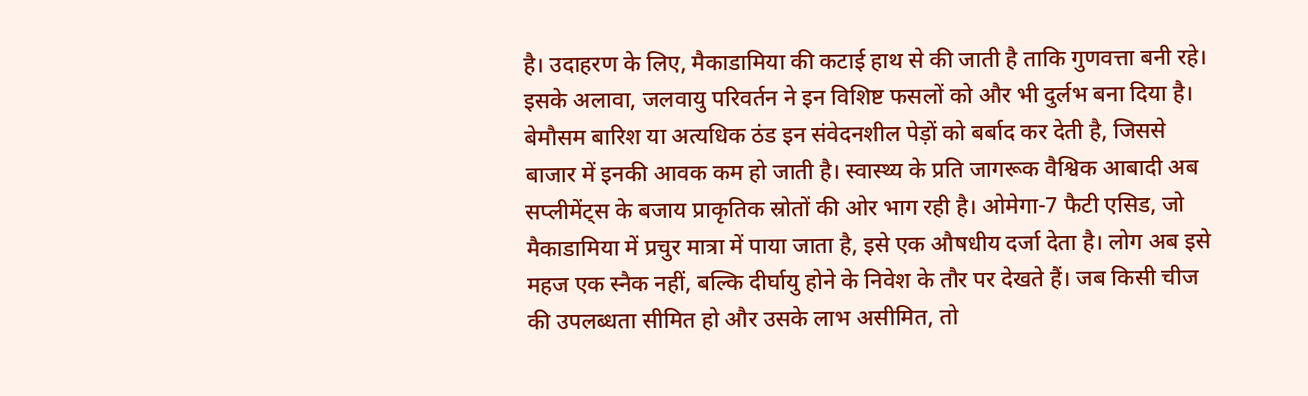है। उदाहरण के लिए, मैकाडामिया की कटाई हाथ से की जाती है ताकि गुणवत्ता बनी रहे। इसके अलावा, जलवायु परिवर्तन ने इन विशिष्ट फसलों को और भी दुर्लभ बना दिया है। बेमौसम बारिश या अत्यधिक ठंड इन संवेदनशील पेड़ों को बर्बाद कर देती है, जिससे बाजार में इनकी आवक कम हो जाती है। स्वास्थ्य के प्रति जागरूक वैश्विक आबादी अब सप्लीमेंट्स के बजाय प्राकृतिक स्रोतों की ओर भाग रही है। ओमेगा-7 फैटी एसिड, जो मैकाडामिया में प्रचुर मात्रा में पाया जाता है, इसे एक औषधीय दर्जा देता है। लोग अब इसे महज एक स्नैक नहीं, बल्कि दीर्घायु होने के निवेश के तौर पर देखते हैं। जब किसी चीज की उपलब्धता सीमित हो और उसके लाभ असीमित, तो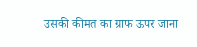उसकी कीमत का ग्राफ ऊपर जाना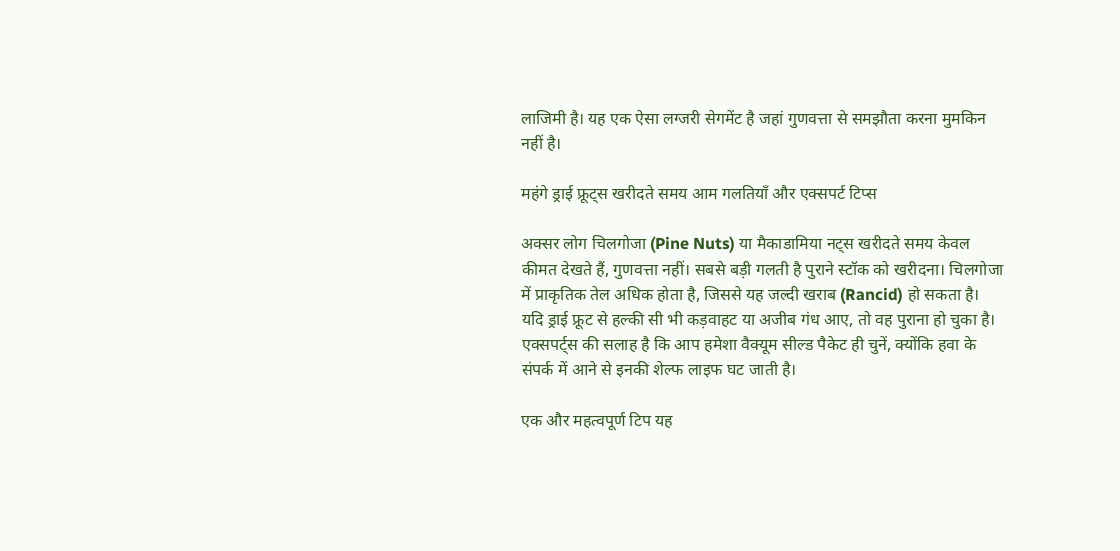लाजिमी है। यह एक ऐसा लग्जरी सेगमेंट है जहां गुणवत्ता से समझौता करना मुमकिन नहीं है।

महंगे ड्राई फ्रूट्स खरीदते समय आम गलतियाँ और एक्सपर्ट टिप्स

अक्सर लोग चिलगोजा (Pine Nuts) या मैकाडामिया नट्स खरीदते समय केवल कीमत देखते हैं, गुणवत्ता नहीं। सबसे बड़ी गलती है पुराने स्टॉक को खरीदना। चिलगोजा में प्राकृतिक तेल अधिक होता है, जिससे यह जल्दी खराब (Rancid) हो सकता है। यदि ड्राई फ्रूट से हल्की सी भी कड़वाहट या अजीब गंध आए, तो वह पुराना हो चुका है। एक्सपर्ट्स की सलाह है कि आप हमेशा वैक्यूम सील्ड पैकेट ही चुनें, क्योंकि हवा के संपर्क में आने से इनकी शेल्फ लाइफ घट जाती है।

एक और महत्वपूर्ण टिप यह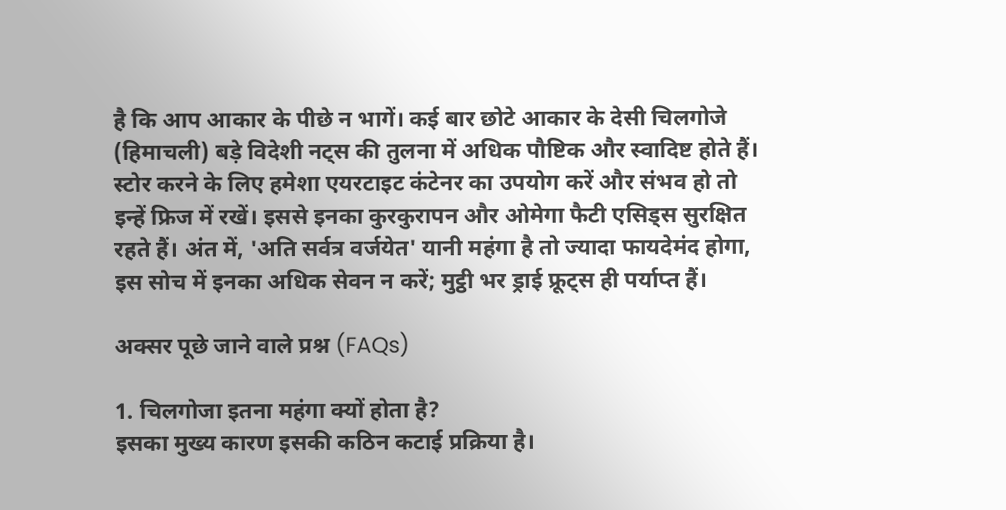है कि आप आकार के पीछे न भागें। कई बार छोटे आकार के देसी चिलगोजे (हिमाचली) बड़े विदेशी नट्स की तुलना में अधिक पौष्टिक और स्वादिष्ट होते हैं। स्टोर करने के लिए हमेशा एयरटाइट कंटेनर का उपयोग करें और संभव हो तो इन्हें फ्रिज में रखें। इससे इनका कुरकुरापन और ओमेगा फैटी एसिड्स सुरक्षित रहते हैं। अंत में, 'अति सर्वत्र वर्जयेत' यानी महंगा है तो ज्यादा फायदेमंद होगा, इस सोच में इनका अधिक सेवन न करें; मुट्ठी भर ड्राई फ्रूट्स ही पर्याप्त हैं।

अक्सर पूछे जाने वाले प्रश्न (FAQs)

1. चिलगोजा इतना महंगा क्यों होता है?
इसका मुख्य कारण इसकी कठिन कटाई प्रक्रिया है।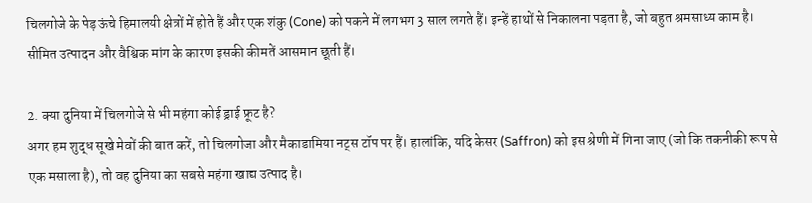चिलगोजे के पेड़ ऊंचे हिमालयी क्षेत्रों में होते हैं और एक शंकु (Cone) को पकने में लगभग 3 साल लगते हैं। इन्हें हाथों से निकालना पड़ता है, जो बहुत श्रमसाध्य काम है। सीमित उत्पादन और वैश्विक मांग के कारण इसकी कीमतें आसमान छूती हैं।

2. क्या दुनिया में चिलगोजे से भी महंगा कोई ड्राई फ्रूट है?
अगर हम शुद्ध सूखे मेवों की बात करें, तो चिलगोजा और मैकाडामिया नट्स टॉप पर हैं। हालांकि, यदि केसर (Saffron) को इस श्रेणी में गिना जाए (जो कि तकनीकी रूप से एक मसाला है), तो वह दुनिया का सबसे महंगा खाद्य उत्पाद है।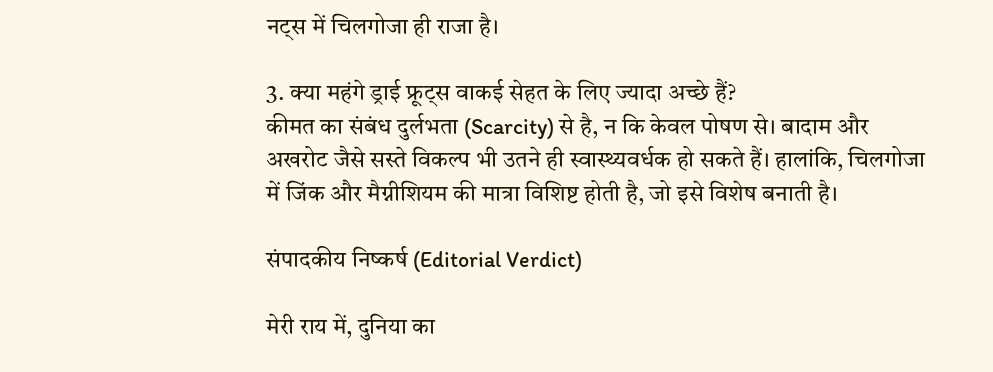नट्स में चिलगोजा ही राजा है।

3. क्या महंगे ड्राई फ्रूट्स वाकई सेहत के लिए ज्यादा अच्छे हैं?
कीमत का संबंध दुर्लभता (Scarcity) से है, न कि केवल पोषण से। बादाम और अखरोट जैसे सस्ते विकल्प भी उतने ही स्वास्थ्यवर्धक हो सकते हैं। हालांकि, चिलगोजा में जिंक और मैग्नीशियम की मात्रा विशिष्ट होती है, जो इसे विशेष बनाती है।

संपादकीय निष्कर्ष (Editorial Verdict)

मेरी राय में, दुनिया का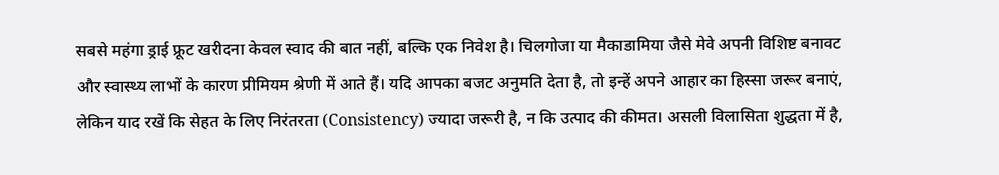सबसे महंगा ड्राई फ्रूट खरीदना केवल स्वाद की बात नहीं, बल्कि एक निवेश है। चिलगोजा या मैकाडामिया जैसे मेवे अपनी विशिष्ट बनावट और स्वास्थ्य लाभों के कारण प्रीमियम श्रेणी में आते हैं। यदि आपका बजट अनुमति देता है, तो इन्हें अपने आहार का हिस्सा जरूर बनाएं, लेकिन याद रखें कि सेहत के लिए निरंतरता (Consistency) ज्यादा जरूरी है, न कि उत्पाद की कीमत। असली विलासिता शुद्धता में है,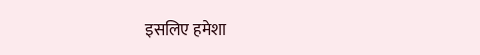इसलिए हमेशा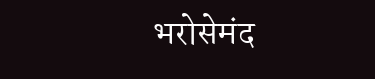भरोसेमंद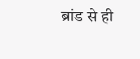ब्रांड से ही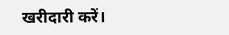खरीदारी करें।